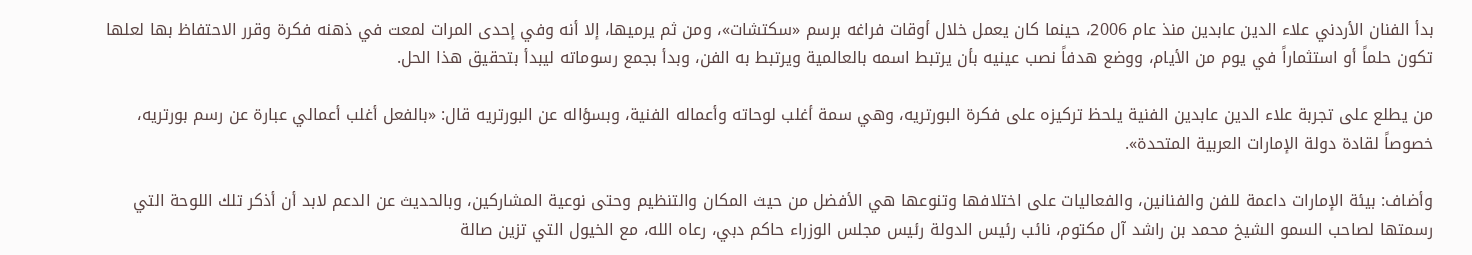بدأ الفنان الأردني علاء الدين عابدين منذ عام 2006، حينما كان يعمل خلال أوقات فراغه برسم «سكتشات»، ومن ثم يرميها، إلا أنه وفي إحدى المرات لمعت في ذهنه فكرة وقرر الاحتفاظ بها لعلها تكون حلماً أو استثماراً في يوم من الأيام، ووضع هدفاً نصب عينيه بأن يرتبط اسمه بالعالمية ويرتبط به الفن، وبدأ بجمع رسوماته ليبدأ بتحقيق هذا الحل.

من يطلع على تجربة علاء الدين عابدين الفنية يلحظ تركيزه على فكرة البورتريه، وهي سمة أغلب لوحاته وأعماله الفنية، وبسؤاله عن البورتريه قال: «بالفعل أغلب أعمالي عبارة عن رسم بورتريه، خصوصاً لقادة دولة الإمارات العربية المتحدة».

وأضاف: بيئة الإمارات داعمة للفن والفنانين، والفعاليات على اختلافها وتنوعها هي الأفضل من حيث المكان والتنظيم وحتى نوعية المشاركين، وبالحديث عن الدعم لابد أن أذكر تلك اللوحة التي رسمتها لصاحب السمو الشيخ محمد بن راشد آل مكتوم، نائب رئيس الدولة رئيس مجلس الوزراء حاكم دبي، رعاه الله، مع الخيول التي تزين صالة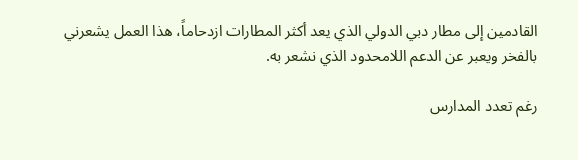القادمين إلى مطار دبي الدولي الذي يعد أكثر المطارات ازدحاماً، هذا العمل يشعرني بالفخر ويعبر عن الدعم اللامحدود الذي نشعر به.

رغم تعدد المدارس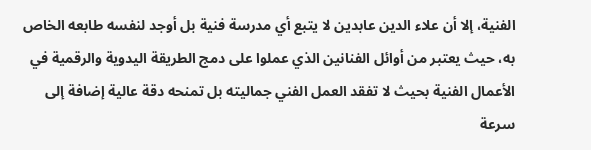الفنية، إلا أن علاء الدين عابدين لا يتبع أي مدرسة فنية بل أوجد لنفسه طابعه الخاص به، حيث يعتبر من أوائل الفنانين الذي عملوا على دمج الطريقة اليدوية والرقمية في الأعمال الفنية بحيث لا تفقد العمل الفني جماليته بل تمنحه دقة عالية إضافة إلى سرعة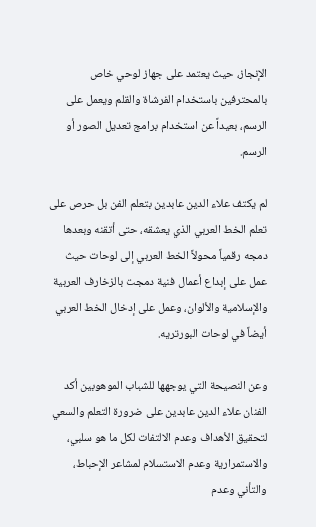الإنجاز، حيث يعتمد على جهاز لوحي خاص بالمحترفين باستخدام الفرشاة والقلم ويعمل على الرسم، بعيداً عن استخدام برامج تعديل الصور أو الرسم.

لم يكتف علاء الدين عابدين بتعلم الفن بل حرص على تعلم الخط العربي الذي يعشقه، حتى أتقنه وبعدها دمجه رقمياً محولاً الخط العربي إلى لوحات حيث عمل على إبداع أعمال فنية دمجت بالزخارف العربية والإسلامية والألوان، وعمل على إدخال الخط العربي أيضاً في لوحات البورتريه.

وعن النصيحة التي يوجهها للشباب الموهوبين أكد الفنان علاء الدين عابدين على ضرورة التعلم والسعي لتحقيق الأهداف وعدم الالتفات لكل ما هو سلبي، والاستمرارية وعدم الاستسلام لمشاعر الإحباط، والتأني وعدم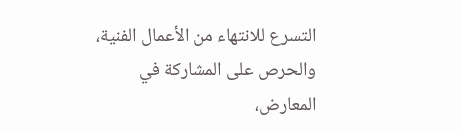التسرع للانتهاء من الأعمال الفنية، والحرص على المشاركة في المعارض،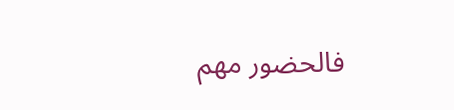فالحضور مهم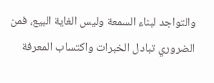والتواجد لبناء السمعة وليس الغاية البيع، فمن الضروري تبادل الخبرات واكتساب المعرفة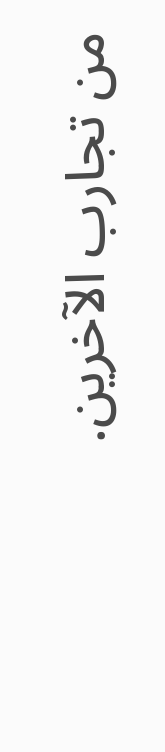من تجارب الآخرين.